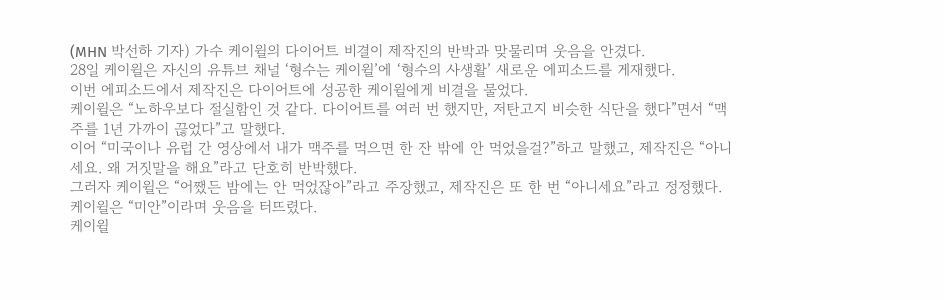(MHN 박선하 기자) 가수 케이윌의 다이어트 비결이 제작진의 반박과 맞물리며 웃음을 안겼다.
28일 케이윌은 자신의 유튜브 채널 ‘형수는 케이윌’에 ‘형수의 사생활’ 새로운 에피소드를 게재했다.
이번 에피소드에서 제작진은 다이어트에 성공한 케이윌에게 비결을 물었다.
케이윌은 “노하우보다 절실함인 것 같다. 다이어트를 여러 번 했지만, 저탄고지 비슷한 식단을 했다”면서 “맥주를 1년 가까이 끊었다”고 말했다.
이어 “미국이나 유럽 간 영상에서 내가 맥주를 먹으면 한 잔 밖에 안 먹었을걸?”하고 말했고, 제작진은 “아니세요. 왜 거짓말을 해요”라고 단호히 반박했다.
그러자 케이윌은 “어쨌든 밤에는 안 먹었잖아”라고 주장했고, 제작진은 또 한 번 “아니세요”라고 정정했다. 케이윌은 “미안”이라며 웃음을 터뜨렸다.
케이윌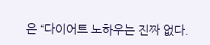은 “다이어트 노하우는 진짜 없다.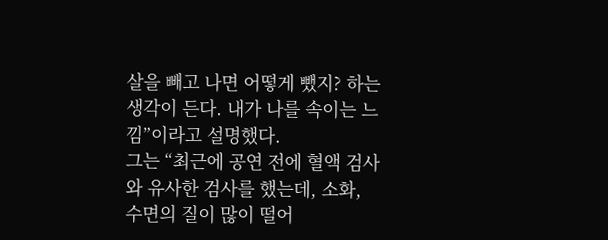살을 빼고 나면 어떻게 뺐지? 하는 생각이 든다. 내가 나를 속이는 느낌”이라고 설명했다.
그는 “최근에 공연 전에 혈액 검사와 유사한 검사를 했는데, 소화, 수면의 질이 많이 떨어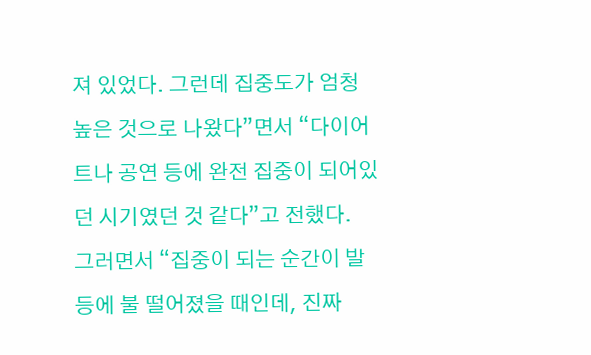져 있었다. 그런데 집중도가 엄청 높은 것으로 나왔다”면서 “다이어트나 공연 등에 완전 집중이 되어있던 시기였던 것 같다”고 전했다.
그러면서 “집중이 되는 순간이 발등에 불 떨어졌을 때인데, 진짜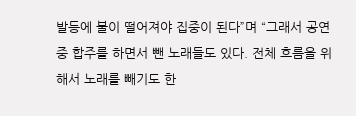발등에 불이 떨어져야 집중이 된다”며 “그래서 공연 중 합주를 하면서 뺀 노래들도 있다. 전체 흐름을 위해서 노래를 빼기도 한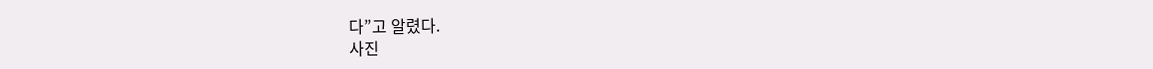다”고 알렸다.
사진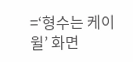=‘형수는 케이윌’ 화면